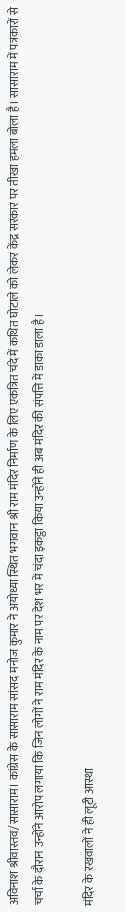अविनाश श्रीवास्तव/सासाराम। कांग्रेस के सासाराम सांसद मनोज कुमार ने अयोध्या स्थित भगवान श्री राम मंदिर निर्माण के लिए एकत्रित चंदे में कथित घोटाले को लेकर केंद्र सरकार पर तीखा हमला बोला है। सासाराम में पत्रकारों से चर्चा के दौरान उन्होंने आरोप लगाया कि जिन लोगों ने राम मंदिर के नाम पर देश भर में चंदा इकट्ठा किया उन्होंने ही अब मंदिर की संपत्ति में डाका डाला है।

मंदिर के रखवालों ने ही लूटी आस्था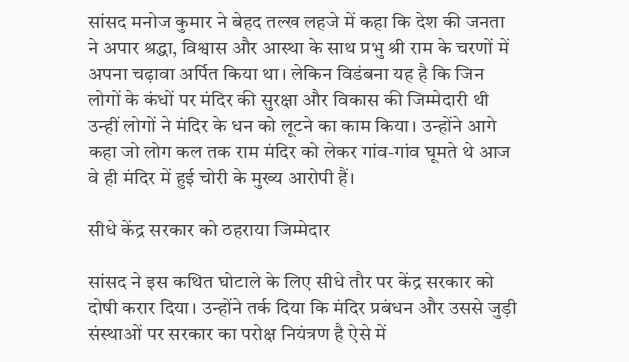सांसद मनोज कुमार ने बेहद तल्ख लहजे में कहा कि देश की जनता ने अपार श्रद्धा, विश्वास और आस्था के साथ प्रभु श्री राम के चरणों में अपना चढ़ावा अर्पित किया था। लेकिन विडंबना यह है कि जिन लोगों के कंधों पर मंदिर की सुरक्षा और विकास की जिम्मेदारी थी उन्हीं लोगों ने मंदिर के धन को लूटने का काम किया। उन्होंने आगे कहा जो लोग कल तक राम मंदिर को लेकर गांव-गांव घूमते थे आज वे ही मंदिर में हुई चोरी के मुख्य आरोपी हैं।

सीधे केंद्र सरकार को ठहराया जिम्मेदार

सांसद ने इस कथित घोटाले के लिए सीधे तौर पर केंद्र सरकार को दोषी करार दिया। उन्होंने तर्क दिया कि मंदिर प्रबंधन और उससे जुड़ी संस्थाओं पर सरकार का परोक्ष नियंत्रण है ऐसे में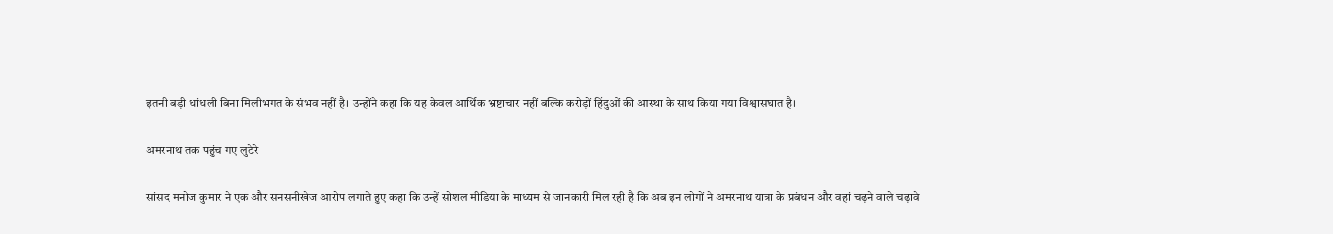इतनी बड़ी धांधली बिना मिलीभगत के संभव नहीं है। उन्होंने कहा कि यह केवल आर्थिक भ्रष्टाचार नहीं बल्कि करोड़ों हिंदुओं की आस्था के साथ किया गया विश्वासघात है।

अमरनाथ तक पहुंच गए लुटेरे

सांसद मनोज कुमार ने एक और सनसनीखेज आरोप लगाते हुए कहा कि उन्हें सोशल मीडिया के माध्यम से जानकारी मिल रही है कि अब इन लोगों ने अमरनाथ यात्रा के प्रबंधन और वहां चढ़ने वाले चढ़ावे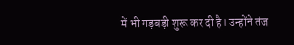में भी गड़बड़ी शुरू कर दी है। उन्होंने तंज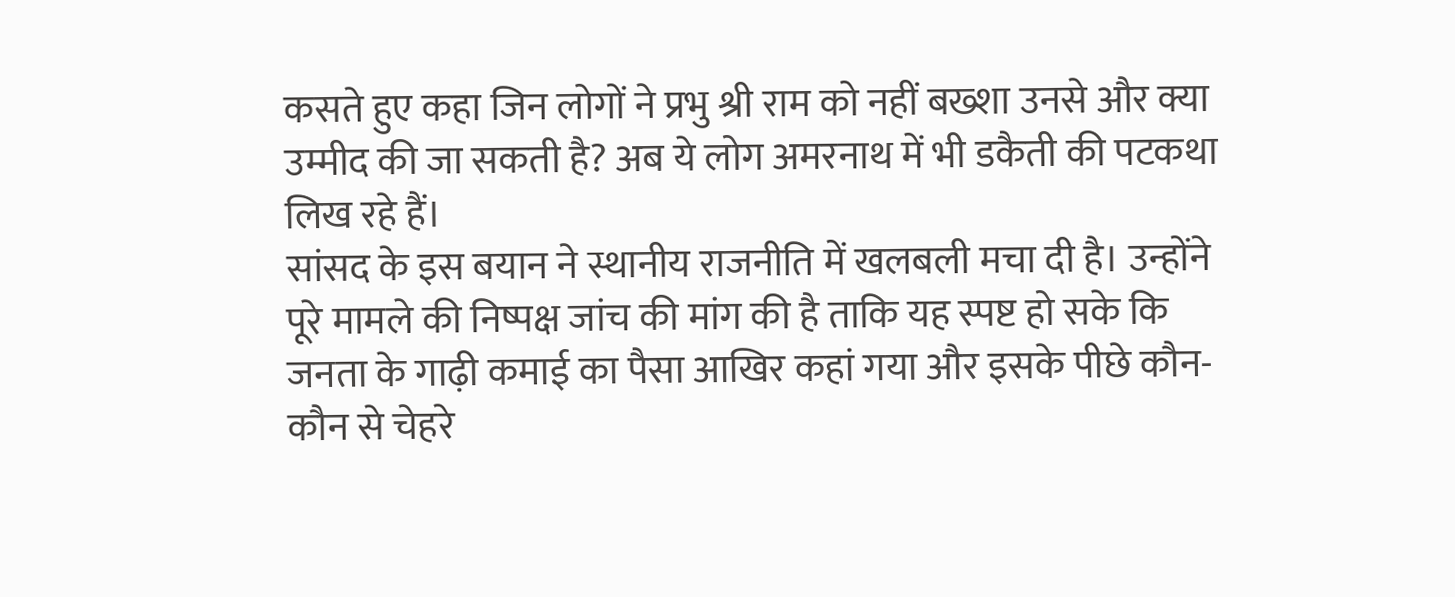कसते हुए कहा जिन लोगों ने प्रभु श्री राम को नहीं बख्शा उनसे और क्या उम्मीद की जा सकती है? अब ये लोग अमरनाथ में भी डकैती की पटकथा लिख रहे हैं।
सांसद के इस बयान ने स्थानीय राजनीति में खलबली मचा दी है। उन्होंने पूरे मामले की निष्पक्ष जांच की मांग की है ताकि यह स्पष्ट हो सके कि जनता के गाढ़ी कमाई का पैसा आखिर कहां गया और इसके पीछे कौन-कौन से चेहरे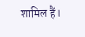शामिल हैं।